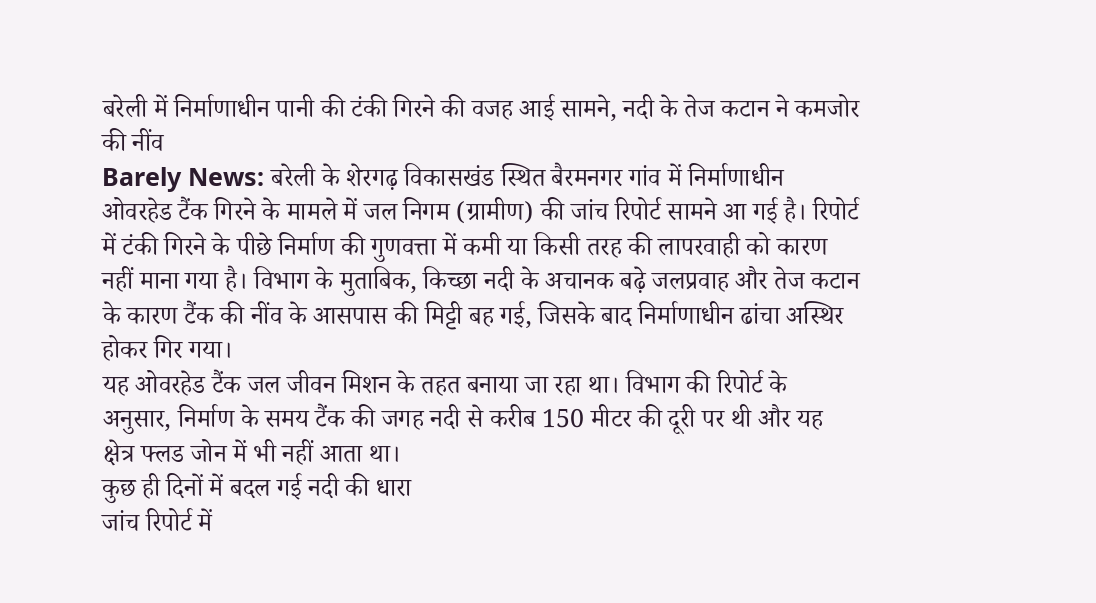बरेली में निर्माणाधीन पानी की टंकी गिरने की वजह आई सामने, नदी के तेज कटान ने कमजोर की नींव
Barely News: बरेली के शेरगढ़ विकासखंड स्थित बैरमनगर गांव में निर्माणाधीन ओवरहेड टैंक गिरने के मामले में जल निगम (ग्रामीण) की जांच रिपोर्ट सामने आ गई है। रिपोर्ट में टंकी गिरने के पीछे निर्माण की गुणवत्ता में कमी या किसी तरह की लापरवाही को कारण नहीं माना गया है। विभाग के मुताबिक, किच्छा नदी के अचानक बढ़े जलप्रवाह और तेज कटान के कारण टैंक की नींव के आसपास की मिट्टी बह गई, जिसके बाद निर्माणाधीन ढांचा अस्थिर होकर गिर गया।
यह ओवरहेड टैंक जल जीवन मिशन के तहत बनाया जा रहा था। विभाग की रिपोर्ट के अनुसार, निर्माण के समय टैंक की जगह नदी से करीब 150 मीटर की दूरी पर थी और यह क्षेत्र फ्लड जोन में भी नहीं आता था।
कुछ ही दिनों में बदल गई नदी की धारा
जांच रिपोर्ट में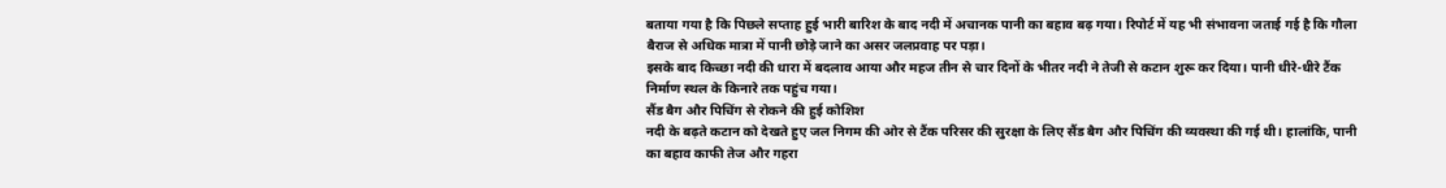बताया गया है कि पिछले सप्ताह हुई भारी बारिश के बाद नदी में अचानक पानी का बहाव बढ़ गया। रिपोर्ट में यह भी संभावना जताई गई है कि गौला बैराज से अधिक मात्रा में पानी छोड़े जाने का असर जलप्रवाह पर पड़ा।
इसके बाद किच्छा नदी की धारा में बदलाव आया और महज तीन से चार दिनों के भीतर नदी ने तेजी से कटान शुरू कर दिया। पानी धीरे-धीरे टैंक निर्माण स्थल के किनारे तक पहुंच गया।
सैंड बैग और पिचिंग से रोकने की हुई कोशिश
नदी के बढ़ते कटान को देखते हुए जल निगम की ओर से टैंक परिसर की सुरक्षा के लिए सैंड बैग और पिचिंग की व्यवस्था की गई थी। हालांकि, पानी का बहाव काफी तेज और गहरा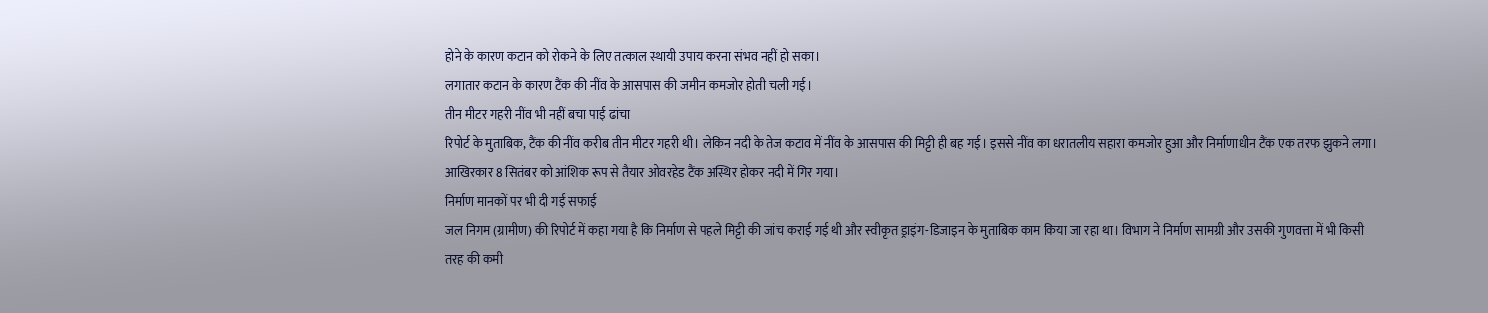होने के कारण कटान को रोकने के लिए तत्काल स्थायी उपाय करना संभव नहीं हो सका।
लगातार कटान के कारण टैंक की नींव के आसपास की जमीन कमजोर होती चली गई।
तीन मीटर गहरी नींव भी नहीं बचा पाई ढांचा
रिपोर्ट के मुताबिक, टैंक की नींव करीब तीन मीटर गहरी थी। लेकिन नदी के तेज कटाव में नींव के आसपास की मिट्टी ही बह गई। इससे नींव का धरातलीय सहारा कमजोर हुआ और निर्माणाधीन टैंक एक तरफ झुकने लगा।
आखिरकार 8 सितंबर को आंशिक रूप से तैयार ओवरहेड टैंक अस्थिर होकर नदी में गिर गया।
निर्माण मानकों पर भी दी गई सफाई
जल निगम (ग्रामीण) की रिपोर्ट में कहा गया है कि निर्माण से पहले मिट्टी की जांच कराई गई थी और स्वीकृत ड्राइंग-डिजाइन के मुताबिक काम किया जा रहा था। विभाग ने निर्माण सामग्री और उसकी गुणवत्ता में भी किसी तरह की कमी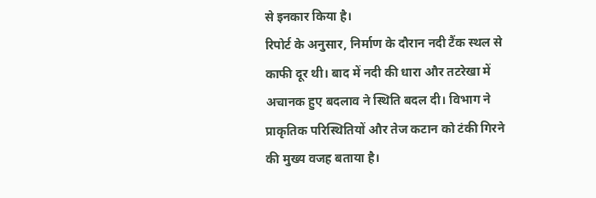से इनकार किया है।
रिपोर्ट के अनुसार, निर्माण के दौरान नदी टैंक स्थल से काफी दूर थी। बाद में नदी की धारा और तटरेखा में अचानक हुए बदलाव ने स्थिति बदल दी। विभाग ने प्राकृतिक परिस्थितियों और तेज कटान को टंकी गिरने की मुख्य वजह बताया है।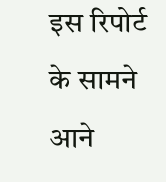इस रिपोर्ट के सामने आने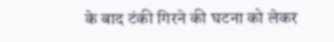के बाद टंकी गिरने की घटना को लेकर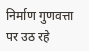निर्माण गुणवत्ता पर उठ रहे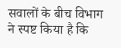सवालों के बीच विभाग ने स्पष्ट किया है कि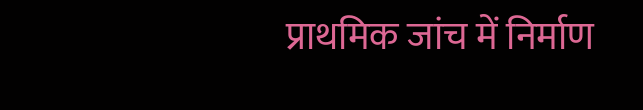प्राथमिक जांच में निर्माण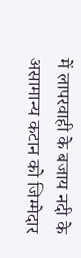में लापरवाही के बजाय नदी के असामान्य कटान को जिम्मेदार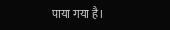पाया गया है।